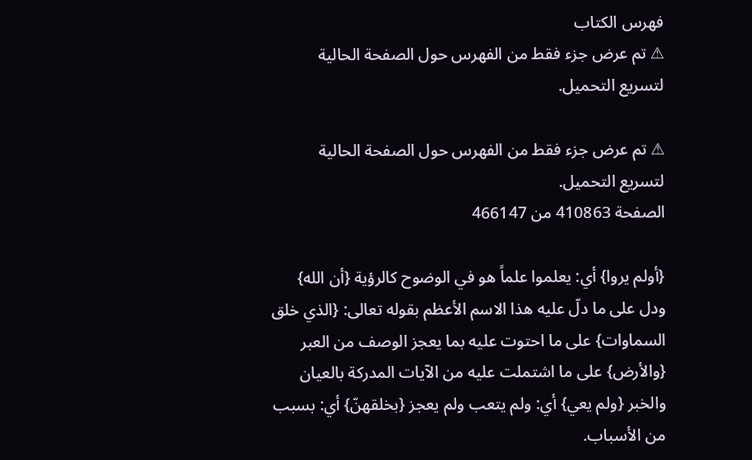فهرس الكتاب
⚠ تم عرض جزء فقط من الفهرس حول الصفحة الحالية لتسريع التحميل.

⚠ تم عرض جزء فقط من الفهرس حول الصفحة الحالية لتسريع التحميل.
الصفحة 410863 من 466147

{أولم يروا} أي: يعلموا علماً هو في الوضوح كالرؤية {أن الله} ودل على ما دلّ عليه هذا الاسم الأعظم بقوله تعالى: {الذي خلق السماوات} على ما احتوت عليه بما يعجز الوصف من العبر {والأرض} على ما اشتملت عليه من الآيات المدركة بالعيان والخبر {ولم يعي} أي: ولم يتعب ولم يعجز {بخلقهنّ} أي: بسبب من الأسباب.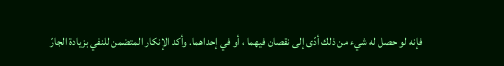فإنه لو حصل له شيء من ذلك أدّى إلى نقصان فيهما ، أو في إحداهما. وأكد الإنكار المتضمن للنفي بزيادة الجارّ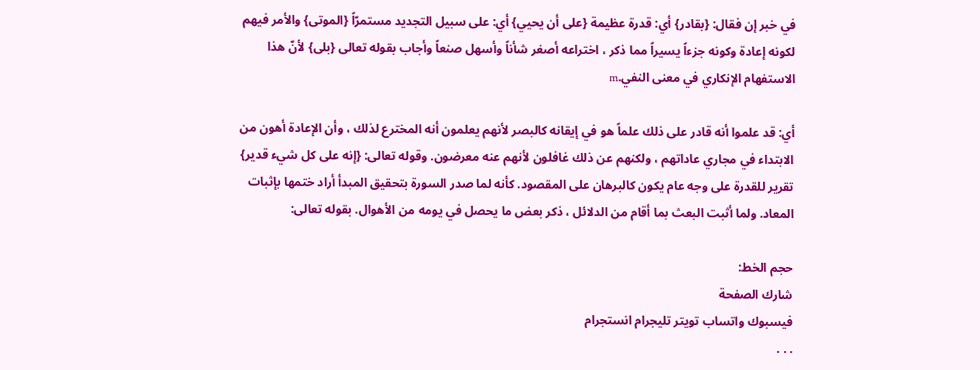في خبر إن فقال: {بقادر} أي: قدرة عظيمة {على أن يحيي} أي: على سبيل التجديد مستمرّاً {الموتى} والأمر فيهم لكونه إعادة وكونه جزءاً يسيراً مما ذكر ، اختراعه أصغر شأناً وأسهل صنعاً وأجاب بقوله تعالى {بلى} لأنّ هذا الاستفهام الإنكاري في معنى النفي.m

أي: قد علموا أنه قادر على ذلك علماً هو في إيقانه كالبصر لأنهم يعلمون أنه المخترع لذلك ، وأن الإعادة أهون من الابتداء في مجاري عاداتهم ، ولكنهم عن ذلك غافلون لأنهم عنه معرضون. وقوله تعالى: {إنه على كل شيء قدير} تقرير للقدرة على وجه عام يكون كالبرهان على المقصود. كأنه لما صدر السورة بتحقيق المبدأ أراد ختمها بإثبات المعاد. ولما أثبت البعث بما أقام من الدلائل ، ذكر بعض ما يحصل في يومه من الأهوال. بقوله تعالى:

حجم الخط:
شارك الصفحة
فيسبوك واتساب تويتر تليجرام انستجرام
. . .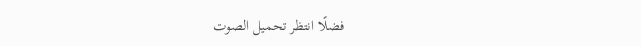فضلًا انتظر تحميل الصوت